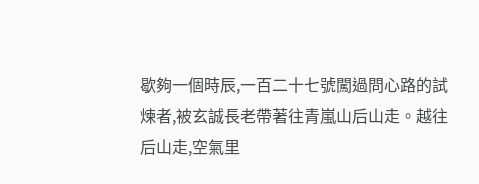歇夠一個時辰,一百二十七號闖過問心路的試煉者,被玄誠長老帶著往青嵐山后山走。越往后山走,空氣里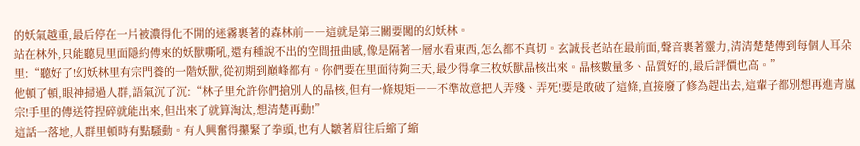的妖氣越重,最后停在一片被濃得化不開的迷霧裹著的森林前――這就是第三關要闖的幻妖林。
站在林外,只能聽見里面隱約傳來的妖獸嘶吼,還有種說不出的空間扭曲感,像是隔著一層水看東西,怎么都不真切。玄誠長老站在最前面,聲音裹著靈力,清清楚楚傳到每個人耳朵里:“聽好了!幻妖林里有宗門養的一階妖獸,從初期到巔峰都有。你們要在里面待夠三天,最少得拿三枚妖獸晶核出來。晶核數量多、品質好的,最后評價也高。”
他頓了頓,眼神掃過人群,語氣沉了沉:“林子里允許你們搶別人的晶核,但有一條規矩――不準故意把人弄殘、弄死!要是敢破了這條,直接廢了修為趕出去,這輩子都別想再進青嵐宗!手里的傳送符捏碎就能出來,但出來了就算淘汰,想清楚再動!”
這話一落地,人群里頓時有點騷動。有人興奮得攥緊了拳頭,也有人皺著眉往后縮了縮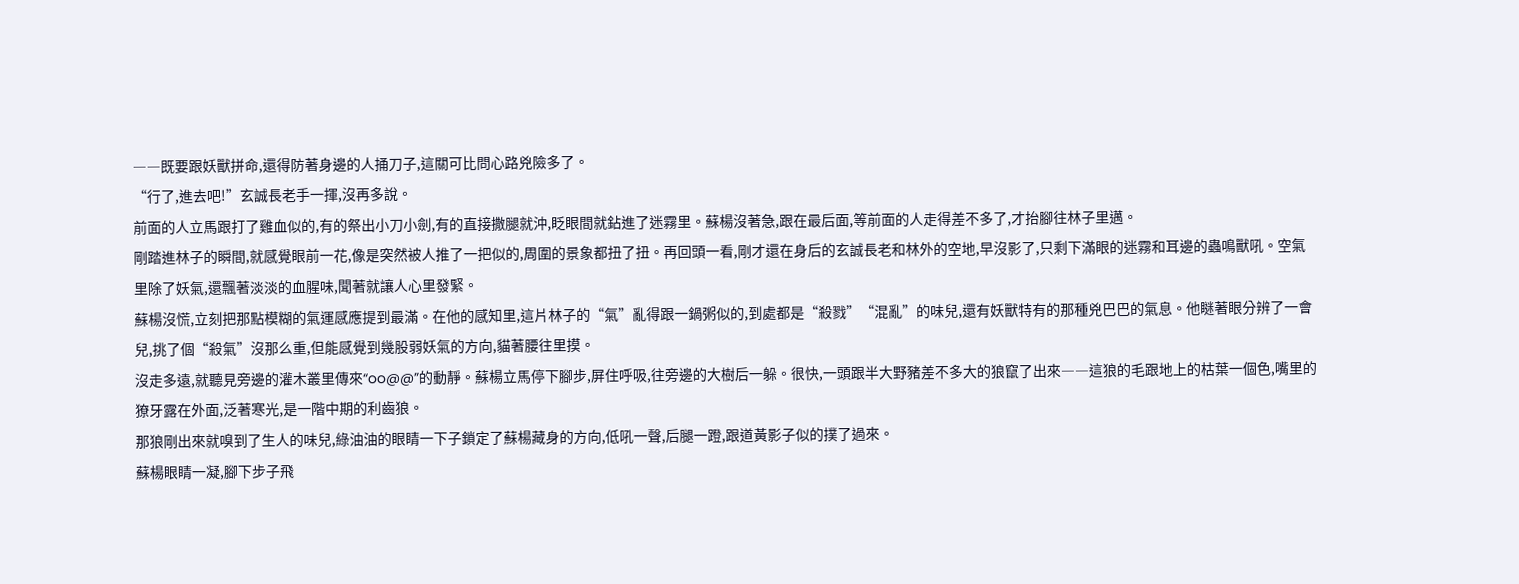――既要跟妖獸拼命,還得防著身邊的人捅刀子,這關可比問心路兇險多了。
“行了,進去吧!”玄誠長老手一揮,沒再多說。
前面的人立馬跟打了雞血似的,有的祭出小刀小劍,有的直接撒腿就沖,眨眼間就鉆進了迷霧里。蘇楊沒著急,跟在最后面,等前面的人走得差不多了,才抬腳往林子里邁。
剛踏進林子的瞬間,就感覺眼前一花,像是突然被人推了一把似的,周圍的景象都扭了扭。再回頭一看,剛才還在身后的玄誠長老和林外的空地,早沒影了,只剩下滿眼的迷霧和耳邊的蟲鳴獸吼。空氣里除了妖氣,還飄著淡淡的血腥味,聞著就讓人心里發緊。
蘇楊沒慌,立刻把那點模糊的氣運感應提到最滿。在他的感知里,這片林子的“氣”亂得跟一鍋粥似的,到處都是“殺戮”“混亂”的味兒,還有妖獸特有的那種兇巴巴的氣息。他瞇著眼分辨了一會兒,挑了個“殺氣”沒那么重,但能感覺到幾股弱妖氣的方向,貓著腰往里摸。
沒走多遠,就聽見旁邊的灌木叢里傳來“oo@@”的動靜。蘇楊立馬停下腳步,屏住呼吸,往旁邊的大樹后一躲。很快,一頭跟半大野豬差不多大的狼竄了出來――這狼的毛跟地上的枯葉一個色,嘴里的獠牙露在外面,泛著寒光,是一階中期的利齒狼。
那狼剛出來就嗅到了生人的味兒,綠油油的眼睛一下子鎖定了蘇楊藏身的方向,低吼一聲,后腿一蹬,跟道黃影子似的撲了過來。
蘇楊眼睛一凝,腳下步子飛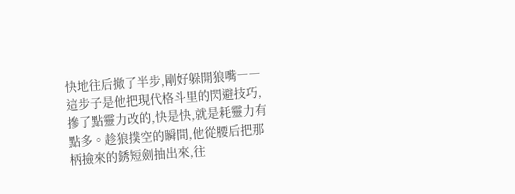快地往后撤了半步,剛好躲開狼嘴――這步子是他把現代格斗里的閃避技巧,摻了點靈力改的,快是快,就是耗靈力有點多。趁狼撲空的瞬間,他從腰后把那柄撿來的銹短劍抽出來,往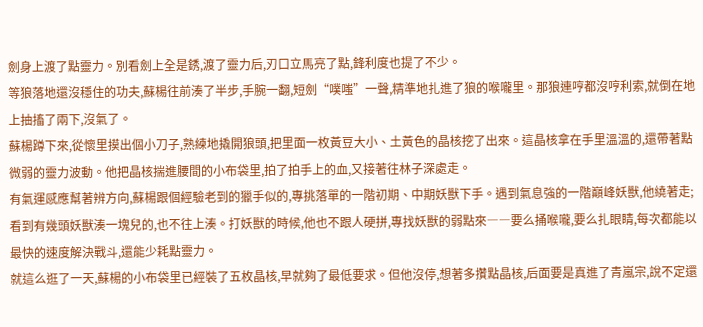劍身上渡了點靈力。別看劍上全是銹,渡了靈力后,刃口立馬亮了點,鋒利度也提了不少。
等狼落地還沒穩住的功夫,蘇楊往前湊了半步,手腕一翻,短劍“噗嗤”一聲,精準地扎進了狼的喉嚨里。那狼連哼都沒哼利索,就倒在地上抽搐了兩下,沒氣了。
蘇楊蹲下來,從懷里摸出個小刀子,熟練地撬開狼頭,把里面一枚黃豆大小、土黃色的晶核挖了出來。這晶核拿在手里溫溫的,還帶著點微弱的靈力波動。他把晶核揣進腰間的小布袋里,拍了拍手上的血,又接著往林子深處走。
有氣運感應幫著辨方向,蘇楊跟個經驗老到的獵手似的,專挑落單的一階初期、中期妖獸下手。遇到氣息強的一階巔峰妖獸,他繞著走;看到有幾頭妖獸湊一塊兒的,也不往上湊。打妖獸的時候,他也不跟人硬拼,專找妖獸的弱點來――要么捅喉嚨,要么扎眼睛,每次都能以最快的速度解決戰斗,還能少耗點靈力。
就這么逛了一天,蘇楊的小布袋里已經裝了五枚晶核,早就夠了最低要求。但他沒停,想著多攢點晶核,后面要是真進了青嵐宗,說不定還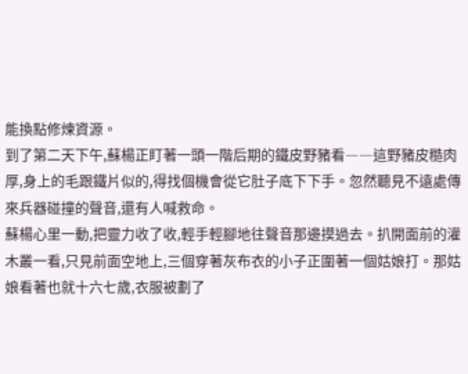能換點修煉資源。
到了第二天下午,蘇楊正盯著一頭一階后期的鐵皮野豬看――這野豬皮糙肉厚,身上的毛跟鐵片似的,得找個機會從它肚子底下下手。忽然聽見不遠處傳來兵器碰撞的聲音,還有人喊救命。
蘇楊心里一動,把靈力收了收,輕手輕腳地往聲音那邊摸過去。扒開面前的灌木叢一看,只見前面空地上,三個穿著灰布衣的小子正圍著一個姑娘打。那姑娘看著也就十六七歲,衣服被劃了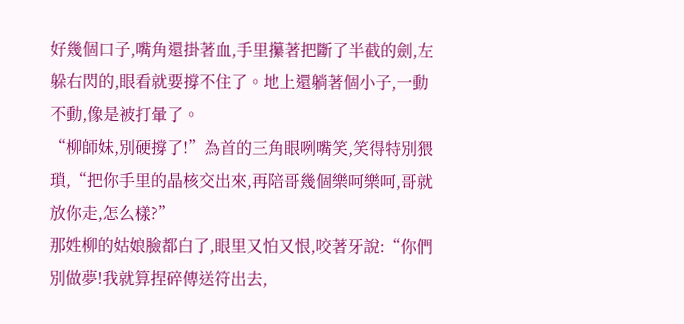好幾個口子,嘴角還掛著血,手里攥著把斷了半截的劍,左躲右閃的,眼看就要撐不住了。地上還躺著個小子,一動不動,像是被打暈了。
“柳師妹,別硬撐了!”為首的三角眼咧嘴笑,笑得特別猥瑣,“把你手里的晶核交出來,再陪哥幾個樂呵樂呵,哥就放你走,怎么樣?”
那姓柳的姑娘臉都白了,眼里又怕又恨,咬著牙說:“你們別做夢!我就算捏碎傳送符出去,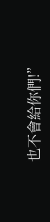也不會給你們!”